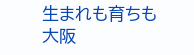生まれも育ちも大阪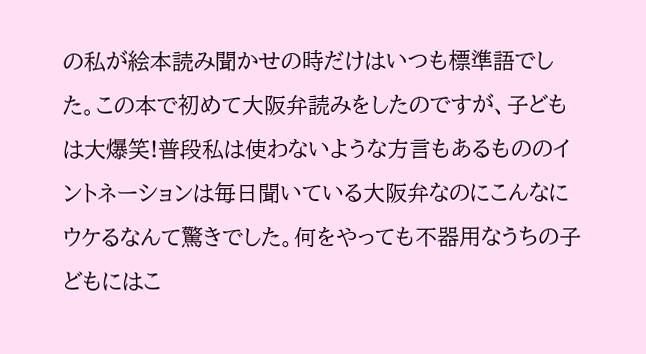の私が絵本読み聞かせの時だけはいつも標準語でした。この本で初めて大阪弁読みをしたのですが、子どもは大爆笑!普段私は使わないような方言もあるもののイントネーションは毎日聞いている大阪弁なのにこんなにウケるなんて驚きでした。何をやっても不器用なうちの子どもにはこ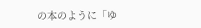の本のように「ゆ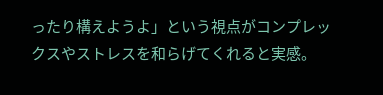ったり構えようよ」という視点がコンプレックスやストレスを和らげてくれると実感。